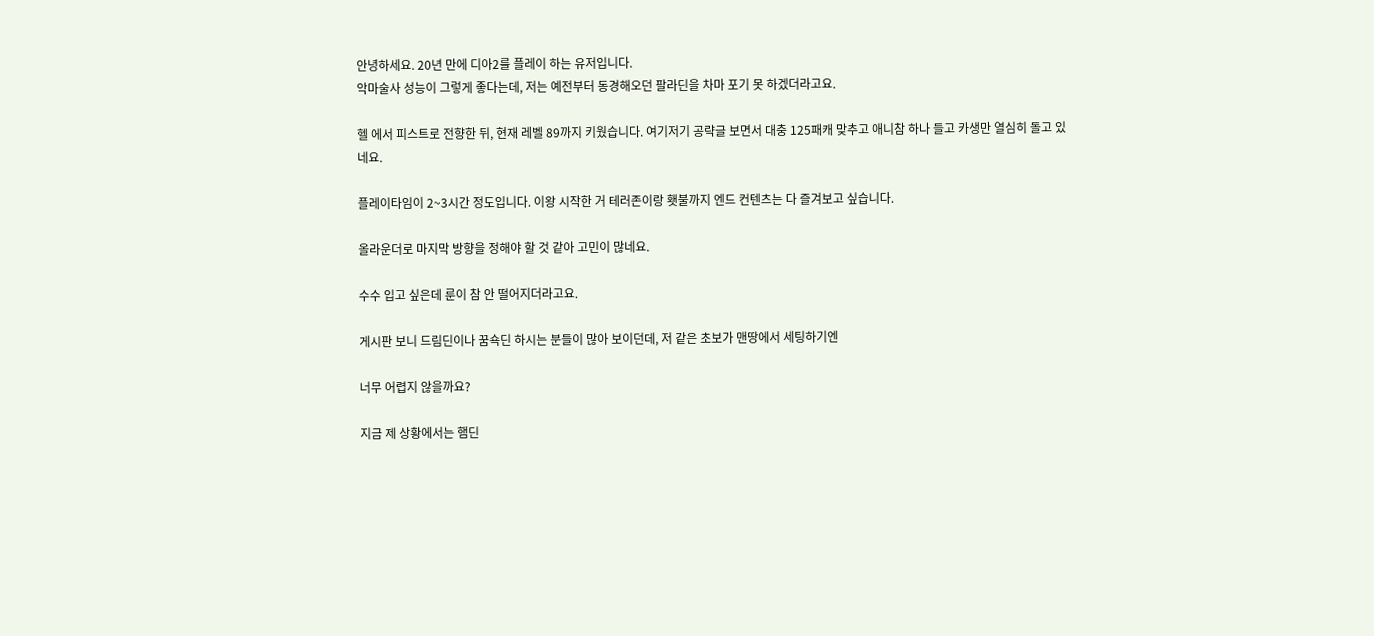안녕하세요. 20년 만에 디아2를 플레이 하는 유저입니다.
악마술사 성능이 그렇게 좋다는데, 저는 예전부터 동경해오던 팔라딘을 차마 포기 못 하겠더라고요.

헬 에서 피스트로 전향한 뒤, 현재 레벨 89까지 키웠습니다. 여기저기 공략글 보면서 대충 125패캐 맞추고 애니참 하나 들고 카생만 열심히 돌고 있네요.

플레이타임이 2~3시간 정도입니다. 이왕 시작한 거 테러존이랑 횃불까지 엔드 컨텐츠는 다 즐겨보고 싶습니다.

올라운더로 마지막 방향을 정해야 할 것 같아 고민이 많네요.

수수 입고 싶은데 룬이 참 안 떨어지더라고요.

게시판 보니 드림딘이나 꿈쇽딘 하시는 분들이 많아 보이던데, 저 같은 초보가 맨땅에서 세팅하기엔

너무 어렵지 않을까요?

지금 제 상황에서는 햄딘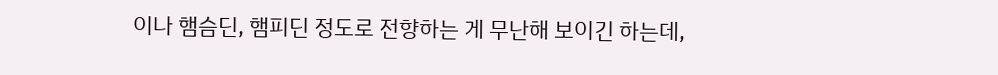이나 햄슴딘, 햄피딘 정도로 전향하는 게 무난해 보이긴 하는데,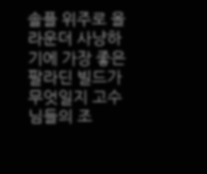솔플 위주로 올라운더 사냥하기에 가장 좋은 팔라딘 빌드가 무엇일지 고수님들의 조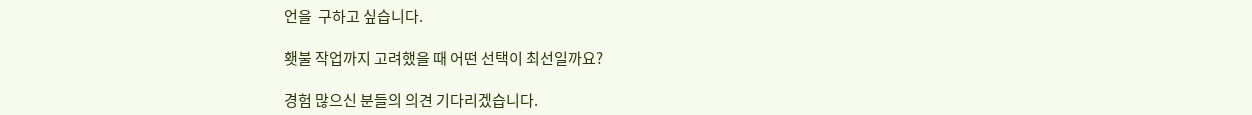언을  구하고 싶습니다.

횃불 작업까지 고려했을 때 어떤 선택이 최선일까요?

경험 많으신 분들의 의견 기다리겠습니다.